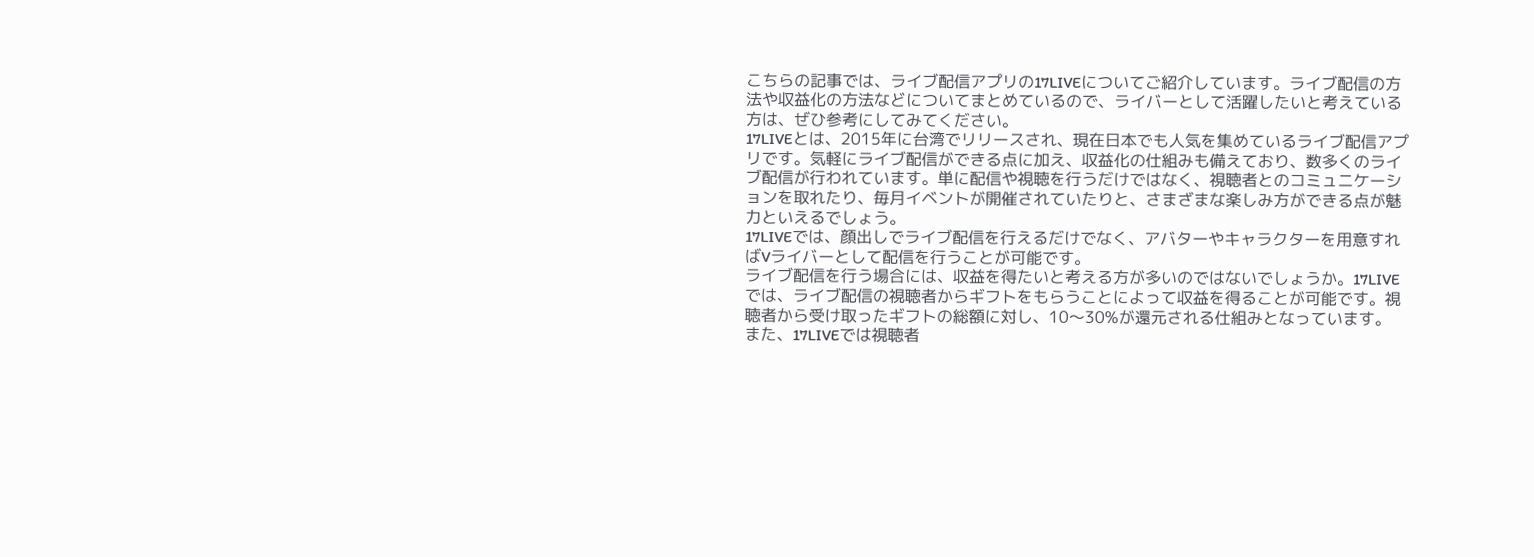こちらの記事では、ライブ配信アプリの17LIVEについてご紹介しています。ライブ配信の方法や収益化の方法などについてまとめているので、ライバーとして活躍したいと考えている方は、ぜひ参考にしてみてください。
17LIVEとは、2015年に台湾でリリースされ、現在日本でも人気を集めているライブ配信アプリです。気軽にライブ配信ができる点に加え、収益化の仕組みも備えており、数多くのライブ配信が行われています。単に配信や視聴を行うだけではなく、視聴者とのコミュニケーションを取れたり、毎月イベントが開催されていたりと、さまざまな楽しみ方ができる点が魅力といえるでしょう。
17LIVEでは、顔出しでライブ配信を行えるだけでなく、アバターやキャラクターを用意すればVライバーとして配信を行うことが可能です。
ライブ配信を行う場合には、収益を得たいと考える方が多いのではないでしょうか。17LIVEでは、ライブ配信の視聴者からギフトをもらうことによって収益を得ることが可能です。視聴者から受け取ったギフトの総額に対し、10〜30%が還元される仕組みとなっています。
また、17LIVEでは視聴者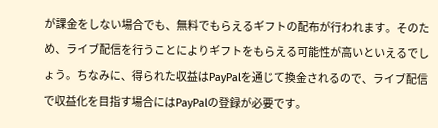が課金をしない場合でも、無料でもらえるギフトの配布が行われます。そのため、ライブ配信を行うことによりギフトをもらえる可能性が高いといえるでしょう。ちなみに、得られた収益はPayPalを通じて換金されるので、ライブ配信で収益化を目指す場合にはPayPalの登録が必要です。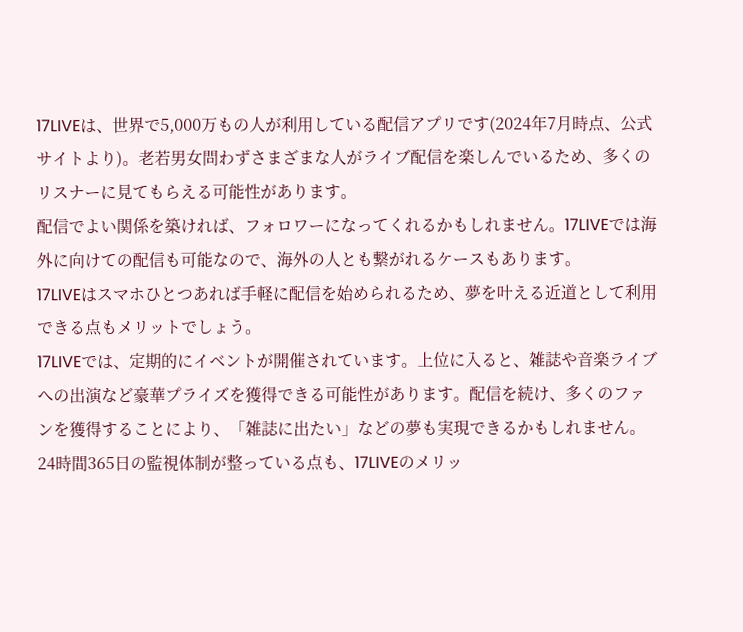17LIVEは、世界で5,000万もの人が利用している配信アプリです(2024年7月時点、公式サイトより)。老若男女問わずさまざまな人がライブ配信を楽しんでいるため、多くのリスナーに見てもらえる可能性があります。
配信でよい関係を築ければ、フォロワーになってくれるかもしれません。17LIVEでは海外に向けての配信も可能なので、海外の人とも繋がれるケースもあります。
17LIVEはスマホひとつあれば手軽に配信を始められるため、夢を叶える近道として利用できる点もメリットでしょう。
17LIVEでは、定期的にイベントが開催されています。上位に入ると、雑誌や音楽ライブへの出演など豪華プライズを獲得できる可能性があります。配信を続け、多くのファンを獲得することにより、「雑誌に出たい」などの夢も実現できるかもしれません。
24時間365日の監視体制が整っている点も、17LIVEのメリッ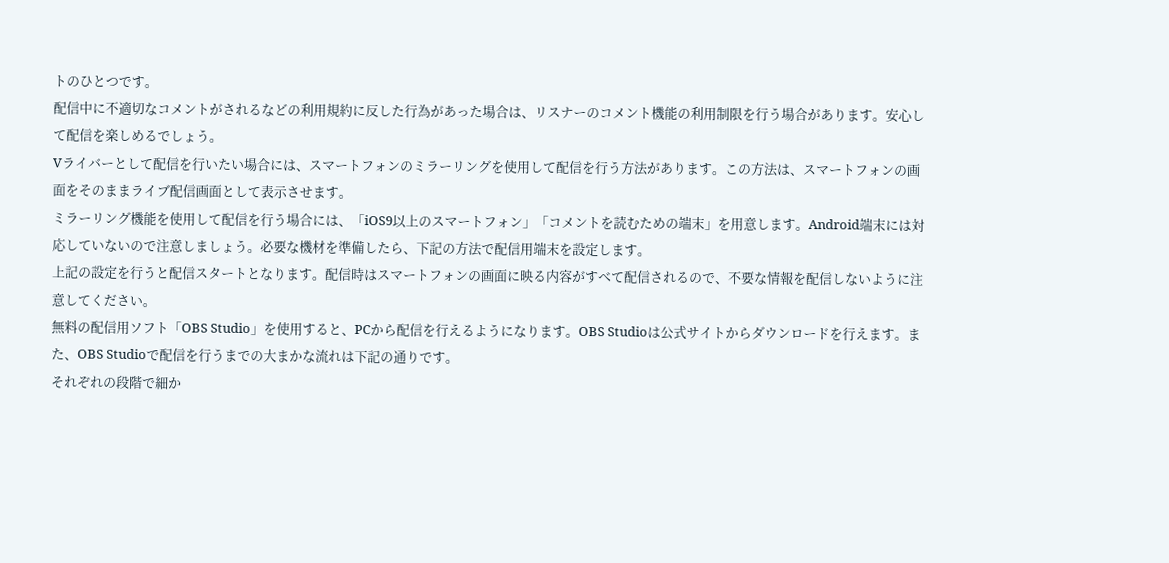トのひとつです。
配信中に不適切なコメントがされるなどの利用規約に反した行為があった場合は、リスナーのコメント機能の利用制限を行う場合があります。安心して配信を楽しめるでしょう。
Vライバーとして配信を行いたい場合には、スマートフォンのミラーリングを使用して配信を行う方法があります。この方法は、スマートフォンの画面をそのままライブ配信画面として表示させます。
ミラーリング機能を使用して配信を行う場合には、「iOS9以上のスマートフォン」「コメントを読むための端末」を用意します。Android端末には対応していないので注意しましょう。必要な機材を準備したら、下記の方法で配信用端末を設定します。
上記の設定を行うと配信スタートとなります。配信時はスマートフォンの画面に映る内容がすべて配信されるので、不要な情報を配信しないように注意してください。
無料の配信用ソフト「OBS Studio」を使用すると、PCから配信を行えるようになります。OBS Studioは公式サイトからダウンロードを行えます。また、OBS Studioで配信を行うまでの大まかな流れは下記の通りです。
それぞれの段階で細か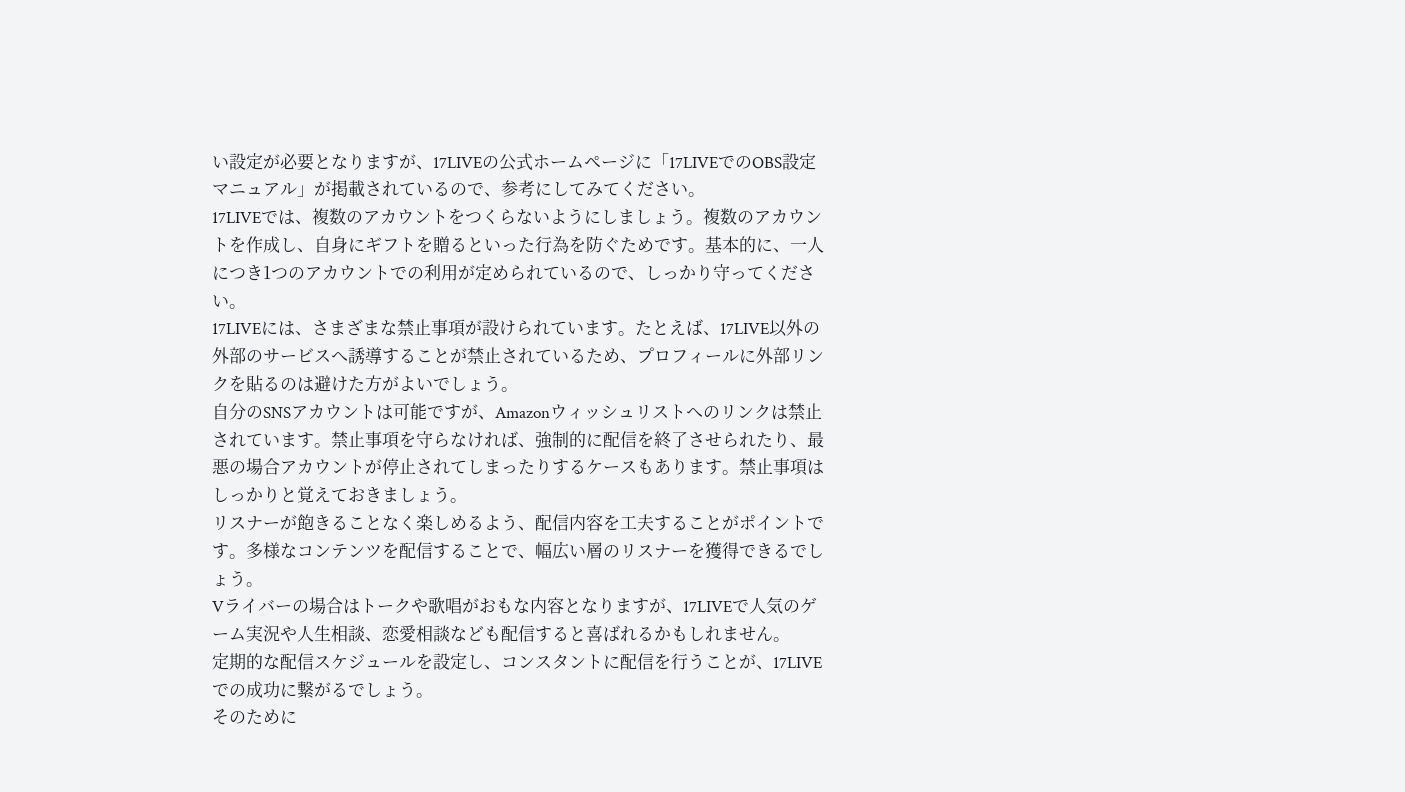い設定が必要となりますが、17LIVEの公式ホームページに「17LIVEでのOBS設定マニュアル」が掲載されているので、参考にしてみてください。
17LIVEでは、複数のアカウントをつくらないようにしましょう。複数のアカウントを作成し、自身にギフトを贈るといった行為を防ぐためです。基本的に、一人につき1つのアカウントでの利用が定められているので、しっかり守ってください。
17LIVEには、さまざまな禁止事項が設けられています。たとえば、17LIVE以外の外部のサービスへ誘導することが禁止されているため、プロフィールに外部リンクを貼るのは避けた方がよいでしょう。
自分のSNSアカウントは可能ですが、Amazonウィッシュリストへのリンクは禁止されています。禁止事項を守らなければ、強制的に配信を終了させられたり、最悪の場合アカウントが停止されてしまったりするケースもあります。禁止事項はしっかりと覚えておきましょう。
リスナーが飽きることなく楽しめるよう、配信内容を工夫することがポイントです。多様なコンテンツを配信することで、幅広い層のリスナーを獲得できるでしょう。
Vライバーの場合はトークや歌唱がおもな内容となりますが、17LIVEで人気のゲーム実況や人生相談、恋愛相談なども配信すると喜ばれるかもしれません。
定期的な配信スケジュールを設定し、コンスタントに配信を行うことが、17LIVEでの成功に繋がるでしょう。
そのために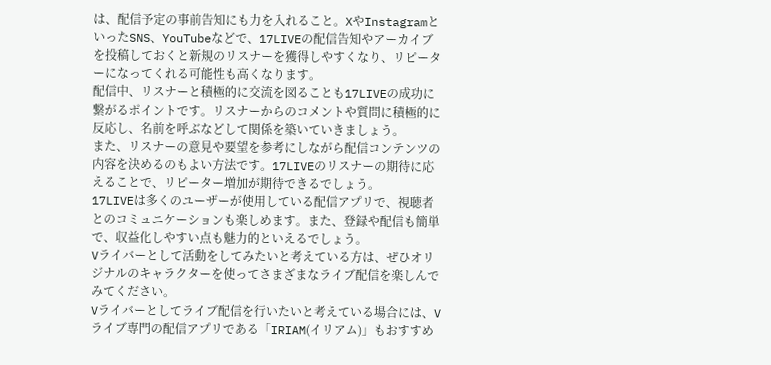は、配信予定の事前告知にも力を入れること。XやInstagramといったSNS、YouTubeなどで、17LIVEの配信告知やアーカイブを投稿しておくと新規のリスナーを獲得しやすくなり、リピーターになってくれる可能性も高くなります。
配信中、リスナーと積極的に交流を図ることも17LIVEの成功に繋がるポイントです。リスナーからのコメントや質問に積極的に反応し、名前を呼ぶなどして関係を築いていきましょう。
また、リスナーの意見や要望を参考にしながら配信コンテンツの内容を決めるのもよい方法です。17LIVEのリスナーの期待に応えることで、リピーター増加が期待できるでしょう。
17LIVEは多くのユーザーが使用している配信アプリで、視聴者とのコミュニケーションも楽しめます。また、登録や配信も簡単で、収益化しやすい点も魅力的といえるでしょう。
Vライバーとして活動をしてみたいと考えている方は、ぜひオリジナルのキャラクターを使ってさまざまなライブ配信を楽しんでみてください。
Vライバーとしてライブ配信を行いたいと考えている場合には、Vライブ専門の配信アプリである「IRIAM(イリアム)」もおすすめ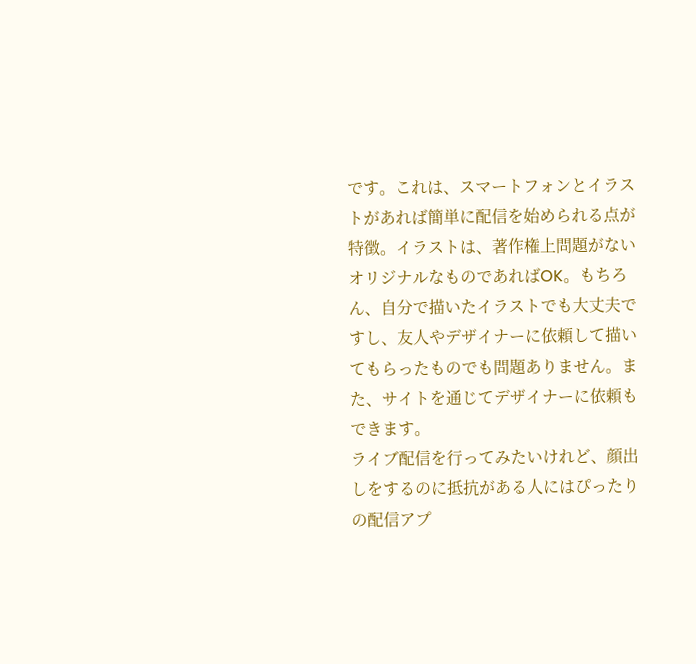です。これは、スマートフォンとイラストがあれば簡単に配信を始められる点が特徴。イラストは、著作権上問題がないオリジナルなものであればOK。もちろん、自分で描いたイラストでも大丈夫ですし、友人やデザイナーに依頼して描いてもらったものでも問題ありません。また、サイトを通じてデザイナーに依頼もできます。
ライブ配信を行ってみたいけれど、顔出しをするのに抵抗がある人にはぴったりの配信アプ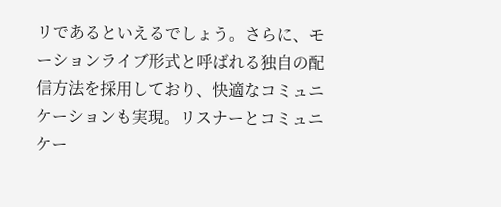リであるといえるでしょう。さらに、モーションライブ形式と呼ばれる独自の配信方法を採用しており、快適なコミュニケーションも実現。リスナーとコミュニケー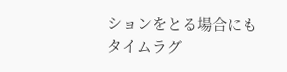ションをとる場合にもタイムラグ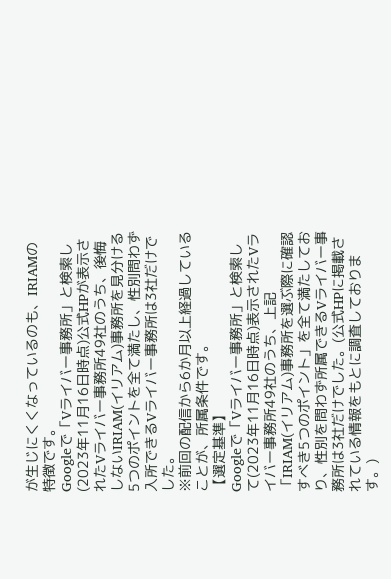が生じにくくなっているのも、IRIAMの特徴です。
Googleで「Vライバー事務所」と検索し(2023年11月16日時点)公式HPが表示されたVライバー事務所49社のうち、後悔しないIRIAM(イリアム)事務所を見分ける5つのポイントを全て満たし、性別問わず入所できるVライバー事務所は3社だけでした。
※前回の配信から6か月以上経過していることが、所属条件です。
【選定基準】
Googleで「Vライバー事務所」と検索して(2023年11月16日時点)表示されたVライバー事務所49社のうち、上記「IRIAM(イリアム)事務所を選ぶ際に確認すべき5つのポイント」を全て満たしており、性別を問わず所属できるVライバー事務所は3社だけでした。(公式HPに掲載されている情報をもとに調査しております。)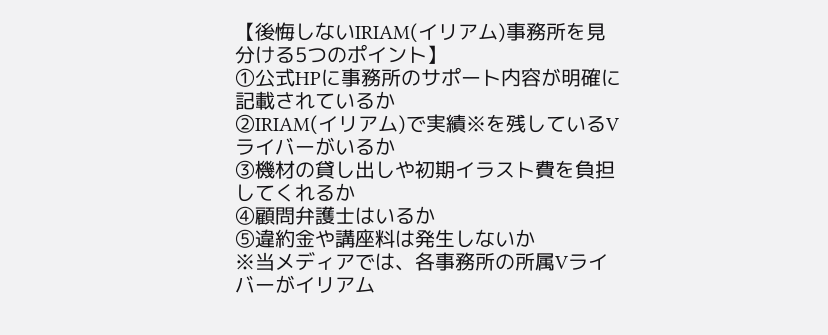【後悔しないIRIAM(イリアム)事務所を見分ける5つのポイント】
①公式HPに事務所のサポート内容が明確に記載されているか
②IRIAM(イリアム)で実績※を残しているVライバーがいるか
③機材の貸し出しや初期イラスト費を負担してくれるか
④顧問弁護士はいるか
⑤違約金や講座料は発生しないか
※当メディアでは、各事務所の所属Vライバーがイリアム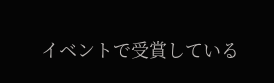イベントで受賞している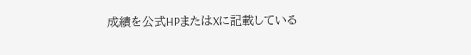成績を公式HPまたはXに記載している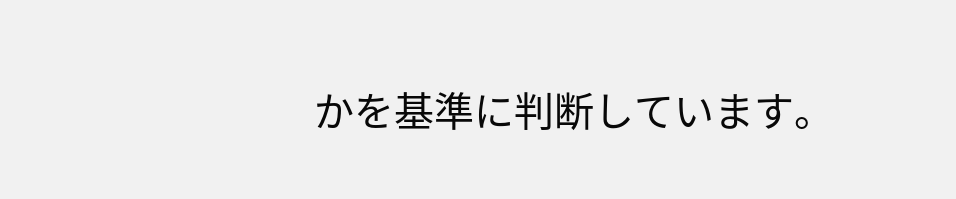かを基準に判断しています。